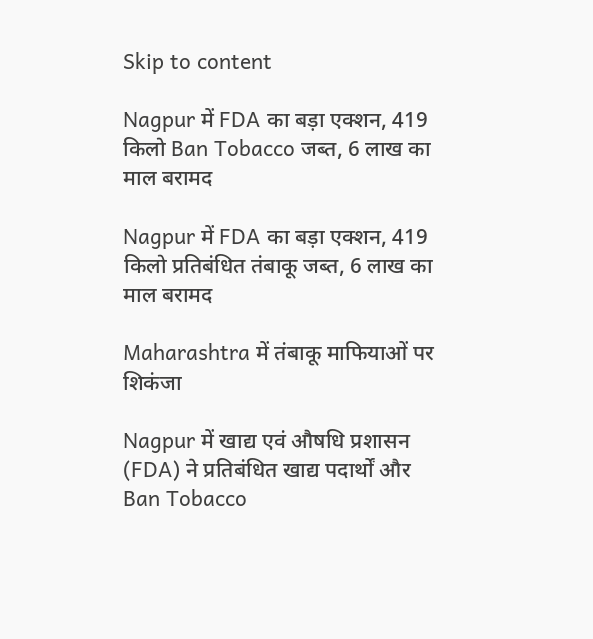Skip to content

Nagpur में FDA का बड़ा एक्शन, 419 किलो Ban Tobacco जब्त, 6 लाख का माल बरामद

Nagpur में FDA का बड़ा एक्शन, 419 किलो प्रतिबंधित तंबाकू जब्त, 6 लाख का माल बरामद

Maharashtra में तंबाकू माफियाओं पर शिकंजा

Nagpur में खाद्य एवं औषधि प्रशासन (FDA) ने प्रतिबंधित खाद्य पदार्थों और Ban Tobacco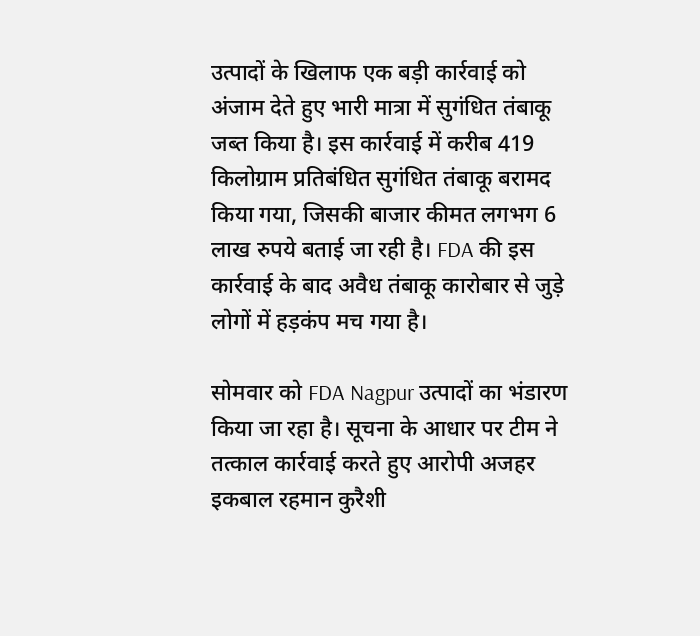उत्पादों के खिलाफ एक बड़ी कार्रवाई को अंजाम देते हुए भारी मात्रा में सुगंधित तंबाकू जब्त किया है। इस कार्रवाई में करीब 419 किलोग्राम प्रतिबंधित सुगंधित तंबाकू बरामद किया गया, जिसकी बाजार कीमत लगभग 6 लाख रुपये बताई जा रही है। FDA की इस कार्रवाई के बाद अवैध तंबाकू कारोबार से जुड़े लोगों में हड़कंप मच गया है।

सोमवार को FDA Nagpur उत्पादों का भंडारण किया जा रहा है। सूचना के आधार पर टीम ने तत्काल कार्रवाई करते हुए आरोपी अजहर इकबाल रहमान कुरैशी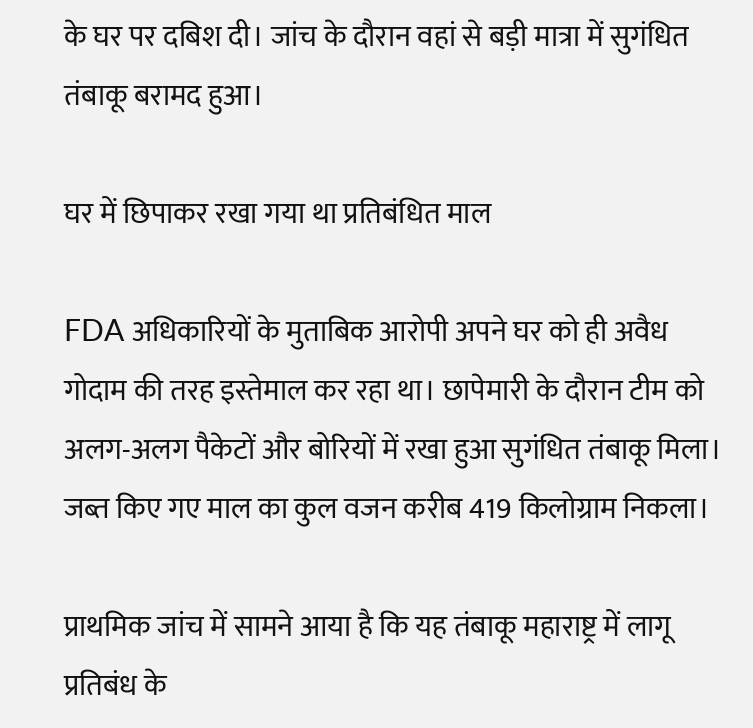के घर पर दबिश दी। जांच के दौरान वहां से बड़ी मात्रा में सुगंधित तंबाकू बरामद हुआ।

घर में छिपाकर रखा गया था प्रतिबंधित माल

FDA अधिकारियों के मुताबिक आरोपी अपने घर को ही अवैध गोदाम की तरह इस्तेमाल कर रहा था। छापेमारी के दौरान टीम को अलग-अलग पैकेटों और बोरियों में रखा हुआ सुगंधित तंबाकू मिला। जब्त किए गए माल का कुल वजन करीब 419 किलोग्राम निकला।

प्राथमिक जांच में सामने आया है कि यह तंबाकू महाराष्ट्र में लागू प्रतिबंध के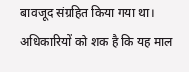बावजूद संग्रहित किया गया था। अधिकारियों को शक है कि यह माल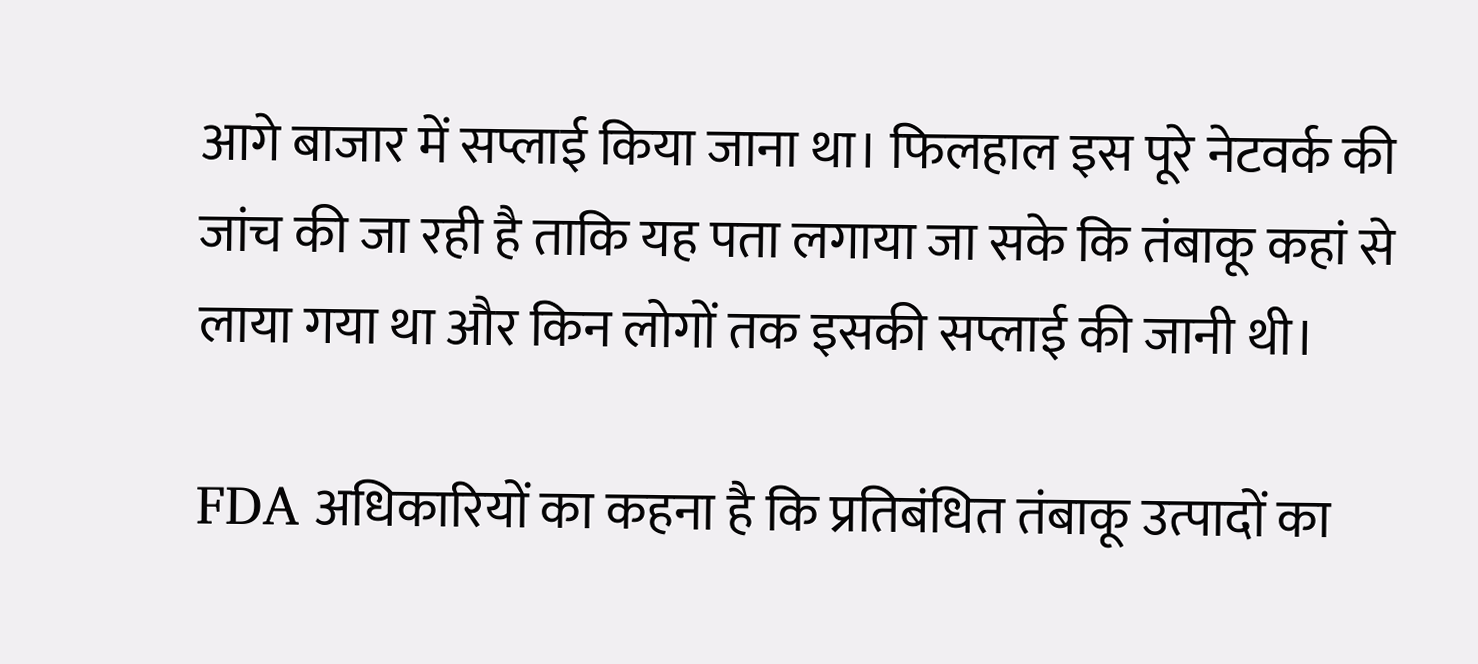आगे बाजार में सप्लाई किया जाना था। फिलहाल इस पूरे नेटवर्क की जांच की जा रही है ताकि यह पता लगाया जा सके कि तंबाकू कहां से लाया गया था और किन लोगों तक इसकी सप्लाई की जानी थी।

FDA अधिकारियों का कहना है कि प्रतिबंधित तंबाकू उत्पादों का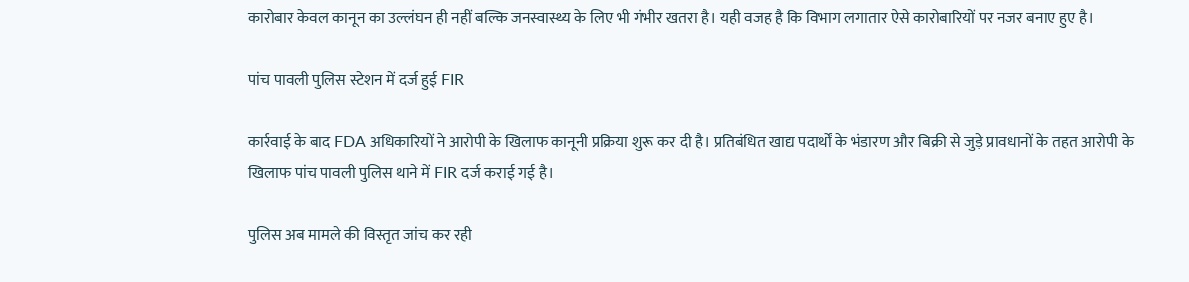कारोबार केवल कानून का उल्लंघन ही नहीं बल्कि जनस्वास्थ्य के लिए भी गंभीर खतरा है। यही वजह है कि विभाग लगातार ऐसे कारोबारियों पर नजर बनाए हुए है।

पांच पावली पुलिस स्टेशन में दर्ज हुई FIR

कार्रवाई के बाद FDA अधिकारियों ने आरोपी के खिलाफ कानूनी प्रक्रिया शुरू कर दी है। प्रतिबंधित खाद्य पदार्थों के भंडारण और बिक्री से जुड़े प्रावधानों के तहत आरोपी के खिलाफ पांच पावली पुलिस थाने में FIR दर्ज कराई गई है।

पुलिस अब मामले की विस्तृत जांच कर रही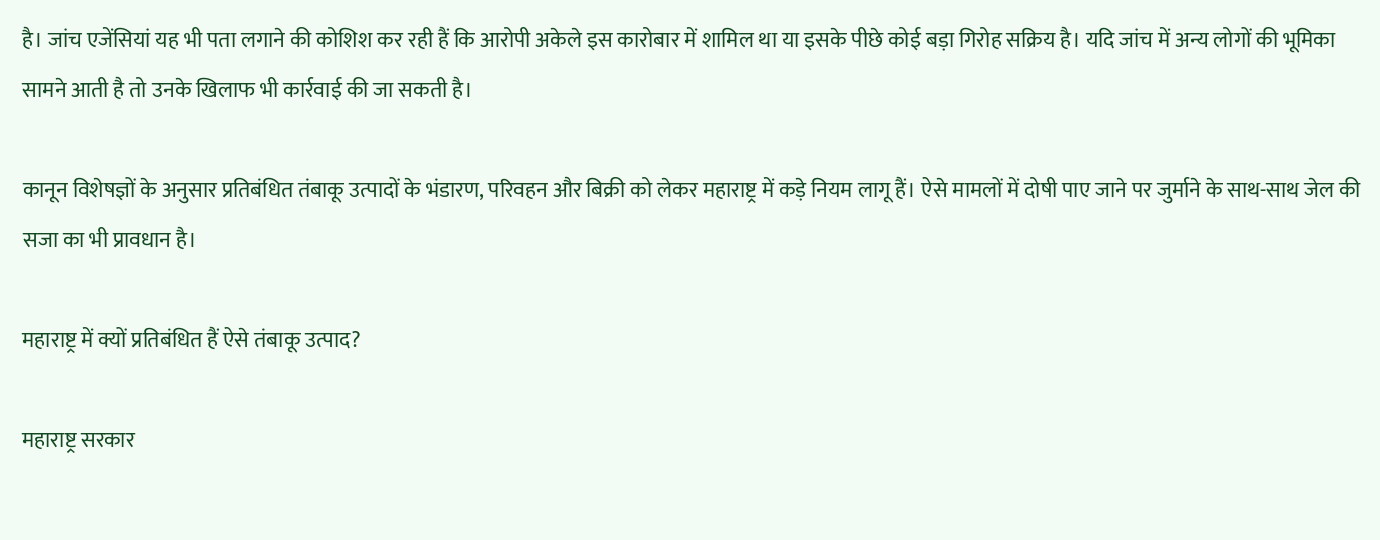है। जांच एजेंसियां यह भी पता लगाने की कोशिश कर रही हैं कि आरोपी अकेले इस कारोबार में शामिल था या इसके पीछे कोई बड़ा गिरोह सक्रिय है। यदि जांच में अन्य लोगों की भूमिका सामने आती है तो उनके खिलाफ भी कार्रवाई की जा सकती है।

कानून विशेषज्ञों के अनुसार प्रतिबंधित तंबाकू उत्पादों के भंडारण, परिवहन और बिक्री को लेकर महाराष्ट्र में कड़े नियम लागू हैं। ऐसे मामलों में दोषी पाए जाने पर जुर्माने के साथ-साथ जेल की सजा का भी प्रावधान है।

महाराष्ट्र में क्यों प्रतिबंधित हैं ऐसे तंबाकू उत्पाद?

महाराष्ट्र सरकार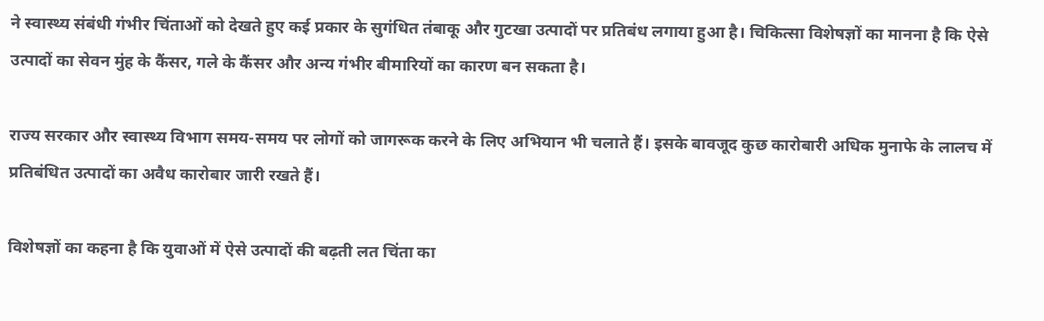ने स्वास्थ्य संबंधी गंभीर चिंताओं को देखते हुए कई प्रकार के सुगंधित तंबाकू और गुटखा उत्पादों पर प्रतिबंध लगाया हुआ है। चिकित्सा विशेषज्ञों का मानना है कि ऐसे उत्पादों का सेवन मुंह के कैंसर, गले के कैंसर और अन्य गंभीर बीमारियों का कारण बन सकता है।

राज्य सरकार और स्वास्थ्य विभाग समय-समय पर लोगों को जागरूक करने के लिए अभियान भी चलाते हैं। इसके बावजूद कुछ कारोबारी अधिक मुनाफे के लालच में प्रतिबंधित उत्पादों का अवैध कारोबार जारी रखते हैं।

विशेषज्ञों का कहना है कि युवाओं में ऐसे उत्पादों की बढ़ती लत चिंता का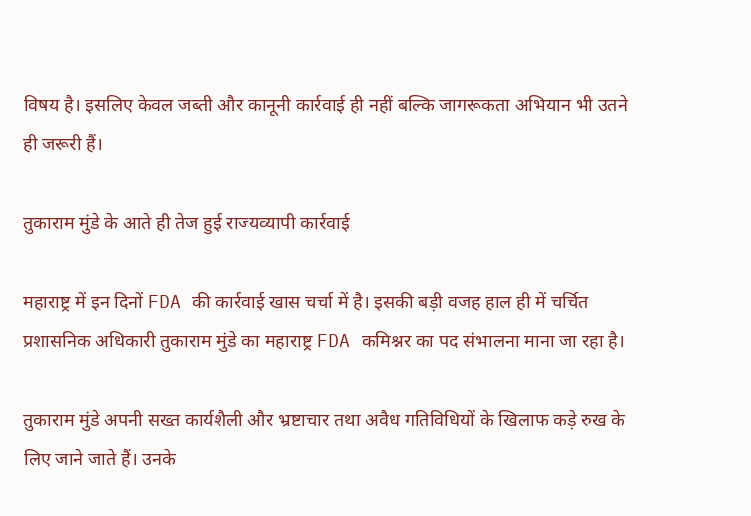विषय है। इसलिए केवल जब्ती और कानूनी कार्रवाई ही नहीं बल्कि जागरूकता अभियान भी उतने ही जरूरी हैं।

तुकाराम मुंडे के आते ही तेज हुई राज्यव्यापी कार्रवाई

महाराष्ट्र में इन दिनों FDA की कार्रवाई खास चर्चा में है। इसकी बड़ी वजह हाल ही में चर्चित प्रशासनिक अधिकारी तुकाराम मुंडे का महाराष्ट्र FDA कमिश्नर का पद संभालना माना जा रहा है।

तुकाराम मुंडे अपनी सख्त कार्यशैली और भ्रष्टाचार तथा अवैध गतिविधियों के खिलाफ कड़े रुख के लिए जाने जाते हैं। उनके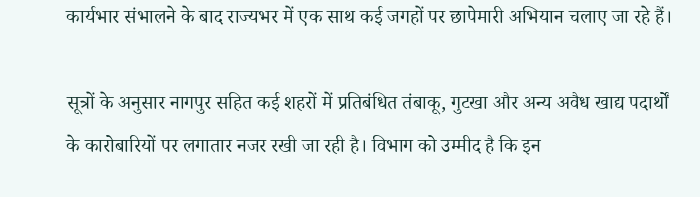कार्यभार संभालने के बाद राज्यभर में एक साथ कई जगहों पर छापेमारी अभियान चलाए जा रहे हैं।

सूत्रों के अनुसार नागपुर सहित कई शहरों में प्रतिबंधित तंबाकू, गुटखा और अन्य अवैध खाद्य पदार्थों के कारोबारियों पर लगातार नजर रखी जा रही है। विभाग को उम्मीद है कि इन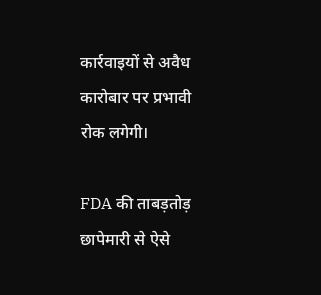कार्रवाइयों से अवैध कारोबार पर प्रभावी रोक लगेगी।

FDA की ताबड़तोड़ छापेमारी से ऐसे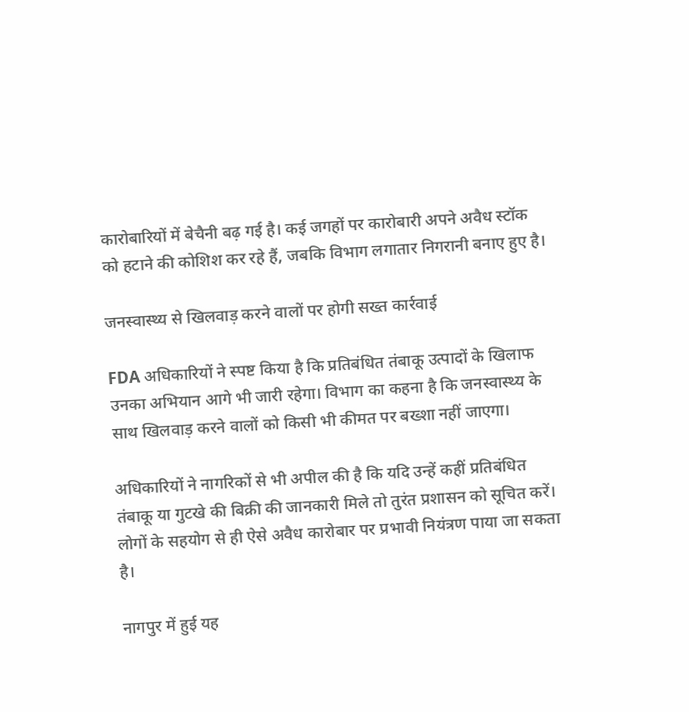कारोबारियों में बेचैनी बढ़ गई है। कई जगहों पर कारोबारी अपने अवैध स्टॉक को हटाने की कोशिश कर रहे हैं, जबकि विभाग लगातार निगरानी बनाए हुए है।

जनस्वास्थ्य से खिलवाड़ करने वालों पर होगी सख्त कार्रवाई

FDA अधिकारियों ने स्पष्ट किया है कि प्रतिबंधित तंबाकू उत्पादों के खिलाफ उनका अभियान आगे भी जारी रहेगा। विभाग का कहना है कि जनस्वास्थ्य के साथ खिलवाड़ करने वालों को किसी भी कीमत पर बख्शा नहीं जाएगा।

अधिकारियों ने नागरिकों से भी अपील की है कि यदि उन्हें कहीं प्रतिबंधित तंबाकू या गुटखे की बिक्री की जानकारी मिले तो तुरंत प्रशासन को सूचित करें। लोगों के सहयोग से ही ऐसे अवैध कारोबार पर प्रभावी नियंत्रण पाया जा सकता है।

नागपुर में हुई यह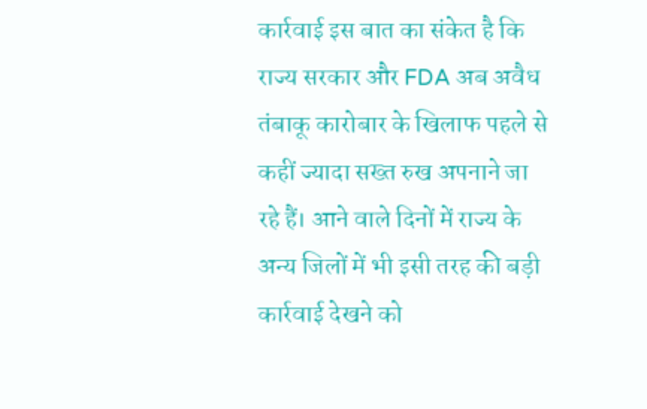कार्रवाई इस बात का संकेत है कि राज्य सरकार और FDA अब अवैध तंबाकू कारोबार के खिलाफ पहले से कहीं ज्यादा सख्त रुख अपनाने जा रहे हैं। आने वाले दिनों में राज्य के अन्य जिलों में भी इसी तरह की बड़ी कार्रवाई देखने को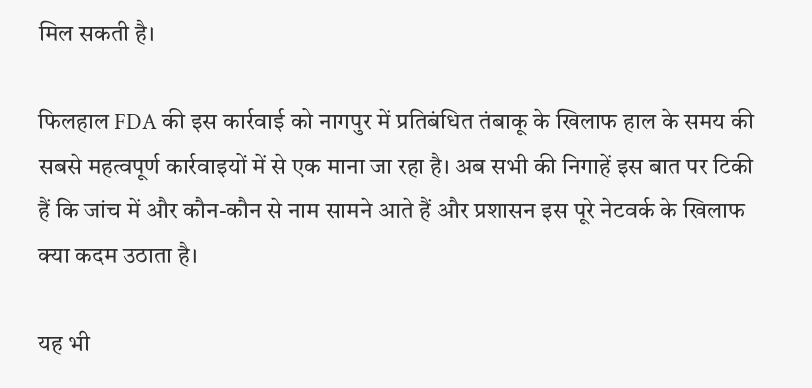मिल सकती है।

फिलहाल FDA की इस कार्रवाई को नागपुर में प्रतिबंधित तंबाकू के खिलाफ हाल के समय की सबसे महत्वपूर्ण कार्रवाइयों में से एक माना जा रहा है। अब सभी की निगाहें इस बात पर टिकी हैं कि जांच में और कौन-कौन से नाम सामने आते हैं और प्रशासन इस पूरे नेटवर्क के खिलाफ क्या कदम उठाता है।

यह भी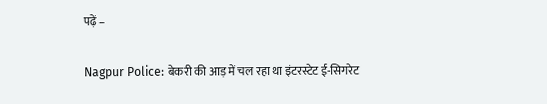पढ़ें –

Nagpur Police: बेकरी की आड़ में चल रहा था इंटरस्टेट ई-सिगरेट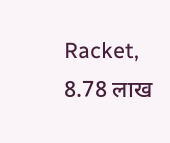Racket, 8.78 लाख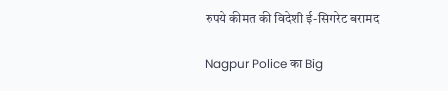रुपये कीमत की विदेशी ई-सिगरेट बरामद

Nagpur Police का Big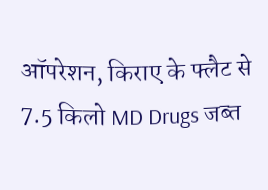ऑपरेशन, किराए के फ्लैट से 7.5 किलो MD Drugs जब्त